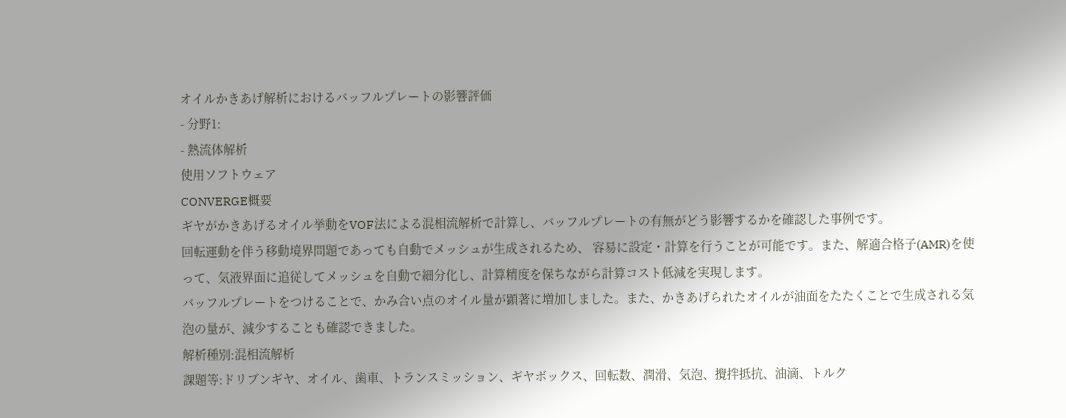オイルかきあげ解析におけるバッフルプレートの影響評価
- 分野1:
- 熱流体解析
使用ソフトウェア
CONVERGE概要
ギヤがかきあげるオイル挙動をVOF法による混相流解析で計算し、バッフルプレートの有無がどう影響するかを確認した事例です。
回転運動を伴う移動境界問題であっても自動でメッシュが生成されるため、 容易に設定・計算を行うことが可能です。また、解適合格子(AMR)を使って、気液界面に追従してメッシュを自動で細分化し、計算精度を保ちながら計算コスト低減を実現します。
バッフルプレートをつけることで、かみ合い点のオイル量が顕著に増加しました。また、かきあげられたオイルが油面をたたくことで生成される気泡の量が、減少することも確認できました。
解析種別:混相流解析
課題等:ドリブンギヤ、オイル、歯車、トランスミッション、ギヤボックス、回転数、潤滑、気泡、攪拌抵抗、油滴、トルク